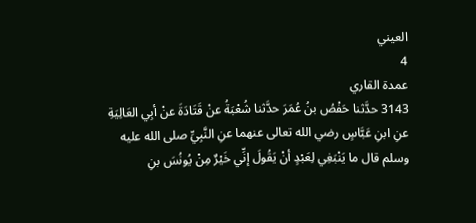العيني
4
عمدة القاري
3143 حدَّثنا حَفْصُ بنُ عُمَرَ حدَّثنا شُعْبَةُ عنْ قَتَادَةَ عنْ أبِي العَالِيَةِ عنِ ابنِ عَبَّاسٍ رضي الله تعالى عنهما عنِ النَّبِيِّ صلى الله عليه وسلم قال ما يَنْبَغِي لِعَبْدٍ أنْ يَقُولَ إنِّي خَيْرٌ مِنْ يُونُسَ بنِ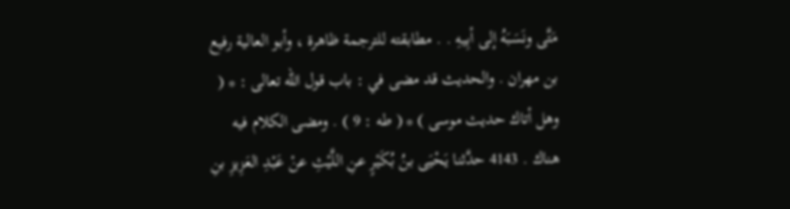مَتَّى ونَسَبَهُ إلى أبِيهِ . . مطابقته للترجمة ظاهرة ، وأبو العالية رفيع بن مهران . والحديث قد مضى في : باب قول الله تعالى : * ( وهل أتاك حديث موسى ) * ( طه : 9 ) . ومضى الكلام فيه هناك . 4143 حدَّثنا يَحْيَى بنُ بُكَيْرٍ عنِ اللَّيْثِ عنْ عَبْدِ العَزِيزِ بنِ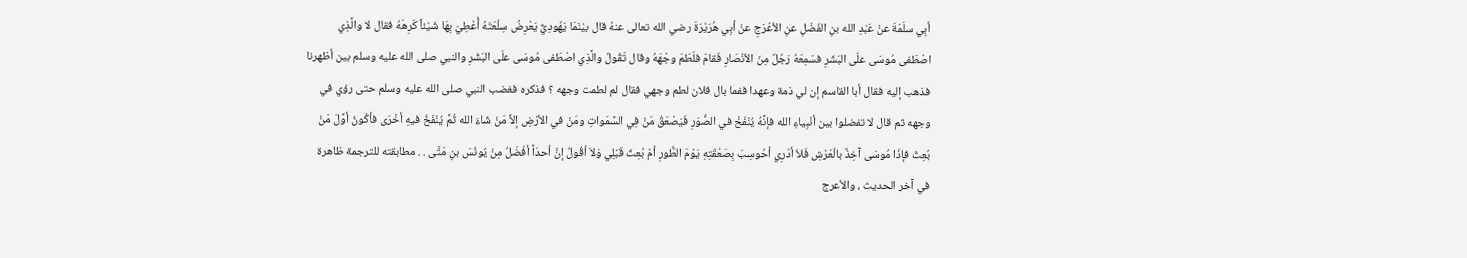أبِي سلَمَةَ عنْ عَبْدِ الله بنِ الفَضْلِ عنِ الأعْرَجِ عنْ أبِي هُرَيْرَةَ رضي الله تعالى عنهُ قال بيْنَمَا يَهُودِيٌّ يَعْرِضُ سِلْعَتَهُ أُعْطِيَ بِهَا شَيْئاً كَرِهَهُ فقال لا والَّذِي اصْطَفى مُوسَى علَى البَشَرِ فسَمِعَهُ رَجُلٌ مِنَ الأنْصَارِ فَقامَ فلَطَمَ وجْهَهُ وقال تَقُولُ والَّذِي اصْطَفى مُوسَى علَى البَشَرِ والنبي صلى الله عليه وسلم بين أظهرنا فذهب إليه فقال أبا القاسم إن لي ذمة وعهدا ففما بال فلان لطم وجهي فقال لم لطمت وجهه ؟ فذكره فغضب النبي صلى الله عليه وسلم حتى رؤي في وجهه ثم قال لا تفضلوا بين أنْبِياءِ الله فإنَّهُ يُنْفَخْ في الصُّوَرِ فَيَصْعَقُ مَنْ فِي السَّمَواتِ ومَنْ في الأرْضِ إلاَّ مَنْ شَاءَ الله ثُمَّ يُنْفَخُ فيهِ أخْرَى فأكُونُ أوَّلَ مَنْ بُعِثَ فإذَا مُوسَى آخِذٌ بالْعَرْشِ فَلاَ أدْرِي أحُوسِبَ بِصَعْقَتِهِ يَوْمَ الطُّورِ أمْ بُعِثَ قَبْلِي وَلاَ أقُولُ إنَّ أحدَاً أفْضَلُ مِنْ يُونُسَ بنِ مَتَّى . . مطابقته للترجمة ظاهرة في آخر الحديث ، والأعرج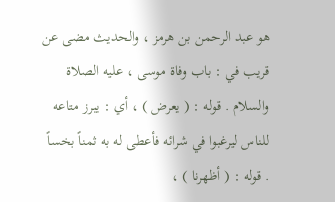هو عبد الرحمن بن هرمز ، والحديث مضى عن قريب في : باب وفاة موسى ، عليه الصلاة والسلام . قوله : ( يعرض ) ، أي : يبرز متاعه للناس ليرغبوا في شرائه فأعطى له به ثمناً بخساً . قوله : ( أظهرنا ) ،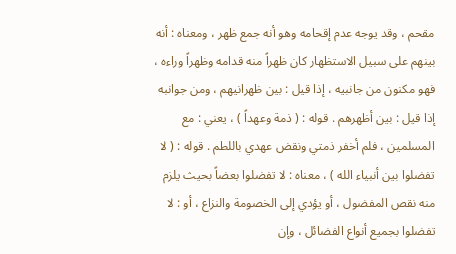مقحم ، وقد يوجه عدم إقحامه وهو أنه جمع ظهر ، ومعناه : أنه بينهم على سبيل الاستظهار كان ظهراً منه قدامه وظهراً وراءه ، فهو مكنون من جانبيه ، إذا قيل : بين ظهرانيهم ، ومن جوانبه إذا قيل : بين أظهرهم . قوله : ( ذمة وعهداً ) ، يعني : مع المسلمين ، فلم أخفر ذمتي ونقض عهدي باللطم . قوله : ( لا تفضلوا بين أنبياء الله ) ، معناه : لا تفضلوا بعضاً بحيث يلزم منه نقص المفضول ، أو يؤدي إلى الخصومة والنزاع ، أو : لا تفضلوا بجميع أنواع الفضائل ، وإن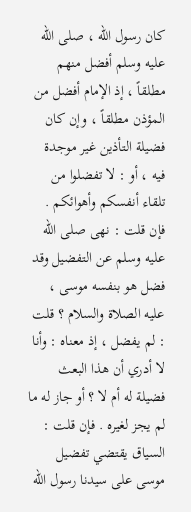كان رسول الله ، صلى الله عليه وسلم أفضل منهم مطلقاً ، إذ الإمام أفضل من المؤذن مطلقاً ، وإن كان فضيلة التأذين غير موجدة فيه ، أو : لا تفضلوا من تلقاء أنفسكم وأهوائكم . فإن قلت : نهى صلى الله عليه وسلم عن التفضيل وقد فضل هو بنفسه موسى ، عليه الصلاة والسلام ؟ قلت : لم يفضل ، إذ معناه : وأنا لا أدري أن هذا البعث فضيلة له أم لا ؟ أو جاز له ما لم يجز لغيره . فإن قلت : السياق يقتضي تفضيل موسى على سيدنا رسول الله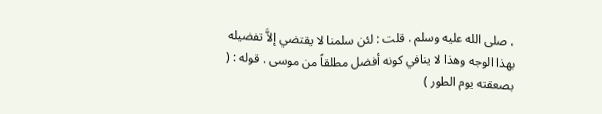، صلى الله عليه وسلم . قلت : لئن سلمنا لا يقتضي إلاَّ تفضيله بهذا الوجه وهذا لا ينافي كونه أفضل مطلقاً من موسى . قوله : ( بصعقته يوم الطور )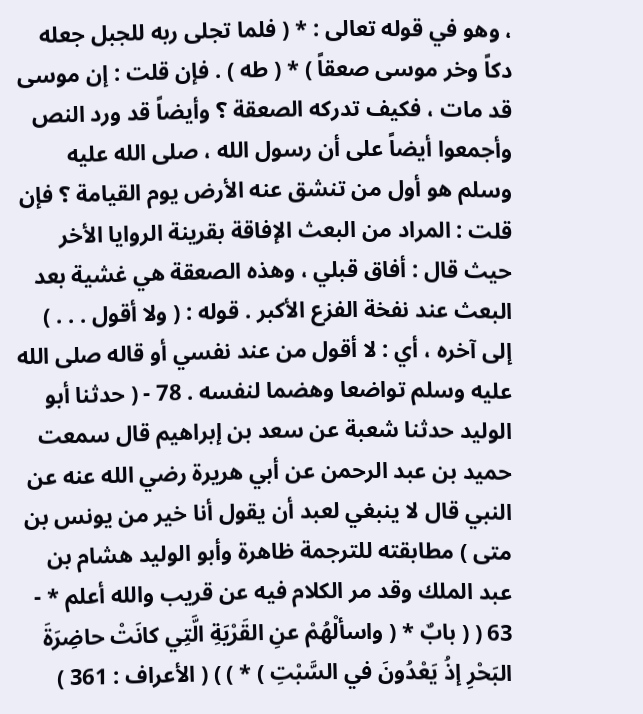، وهو في قوله تعالى : * ( فلما تجلى ربه للجبل جعله دكاً وخر موسى صعقاً ) * ( طه ) . فإن قلت : إن موسى قد مات ، فكيف تدركه الصعقة ؟ وأيضاً قد ورد النص وأجمعوا أيضاً على أن رسول الله ، صلى الله عليه وسلم هو أول من تنشق عنه الأرض يوم القيامة ؟ فإن قلت : المراد من البعث الإفاقة بقرينة الروايا الأخر حيث قال : أفاق قبلي ، وهذه الصعقة هي غشية بعد البعث عند نفخة الفزع الأكبر . قوله : ( ولا أقول . . . ) إلى آخره ، أي : لا أقول من عند نفسي أو قاله صلى الله عليه وسلم تواضعا وهضما لنفسه . 78 - ( حدثنا أبو الوليد حدثنا شعبة عن سعد بن إبراهيم قال سمعت حميد بن عبد الرحمن عن أبي هريرة رضي الله عنه عن النبي قال لا ينبغي لعبد أن يقول أنا خير من يونس بن متى ) مطابقته للترجمة ظاهرة وأبو الوليد هشام بن عبد الملك وقد مر الكلام فيه عن قريب والله أعلم * - 63 ( ( بابٌ * ( واسألْهُمْ عنِ القَرْيَةِ الَّتِي كانَتْ حاضِرَةَ البَحْرِ إذُ يَعْدُونَ في السَّبْتِ ) * ) ) ( الأعراف : 361 )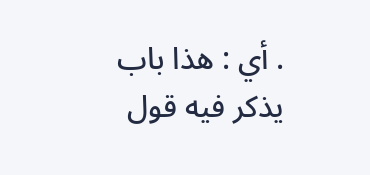. أي : هذا باب يذكر فيه قول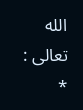الله تعالى : *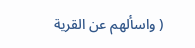( واسألهم عن القرية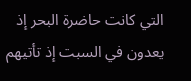التي كانت حاضرة البحر إذ يعدون في السبت إذ تأتيهم